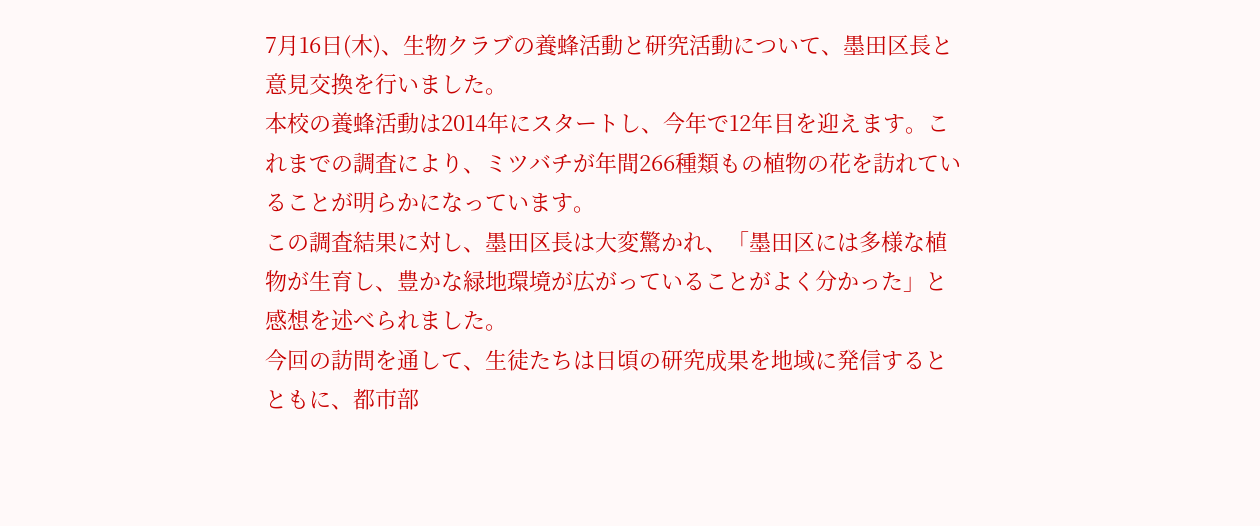7月16日(木)、生物クラブの養蜂活動と研究活動について、墨田区長と意見交換を行いました。
本校の養蜂活動は2014年にスタートし、今年で12年目を迎えます。これまでの調査により、ミツバチが年間266種類もの植物の花を訪れていることが明らかになっています。
この調査結果に対し、墨田区長は大変驚かれ、「墨田区には多様な植物が生育し、豊かな緑地環境が広がっていることがよく分かった」と感想を述べられました。
今回の訪問を通して、生徒たちは日頃の研究成果を地域に発信するとともに、都市部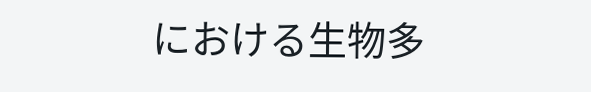における生物多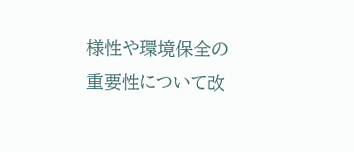様性や環境保全の重要性について改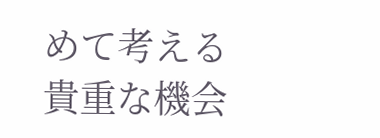めて考える貴重な機会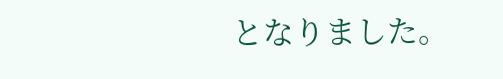となりました。